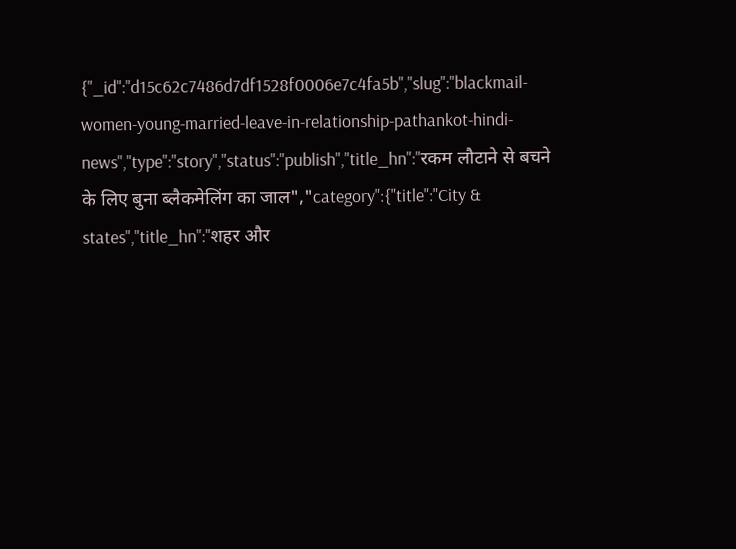{"_id":"d15c62c7486d7df1528f0006e7c4fa5b","slug":"blackmail-women-young-married-leave-in-relationship-pathankot-hindi-news","type":"story","status":"publish","title_hn":"रकम लौटाने से बचने के लिए बुना ब्लैकमेलिंग का जाल","category":{"title":"City & states","title_hn":"शहर और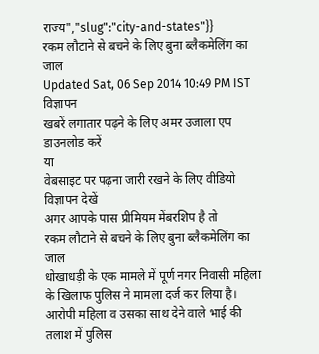राज्य","slug":"city-and-states"}}
रकम लौटाने से बचने के लिए बुना ब्लैकमेलिंग का जाल
Updated Sat, 06 Sep 2014 10:49 PM IST
विज्ञापन
खबरें लगातार पढ़ने के लिए अमर उजाला एप डाउनलोड करें
या
वेबसाइट पर पढ़ना जारी रखने के लिए वीडियो विज्ञापन देखें
अगर आपके पास प्रीमियम मेंबरशिप है तो
रकम लौटाने से बचने के लिए बुना ब्लैकमेलिंग का जाल
धोखाधड़ी के एक मामले में पूर्ण नगर निवासी महिला के खिलाफ पुलिस ने मामला दर्ज कर लिया है। आरोपी महिला व उसका साथ देने वाले भाई की तलाश में पुलिस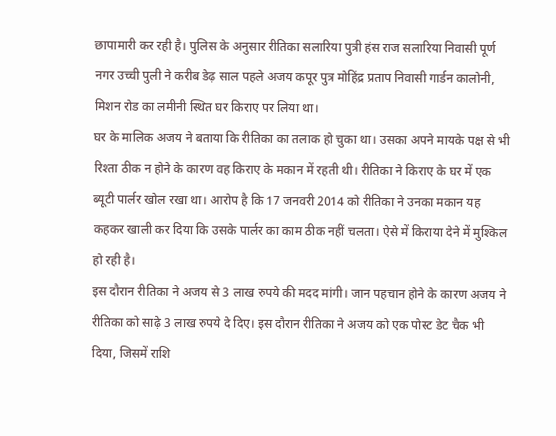छापामारी कर रही है। पुलिस के अनुसार रीतिका सलारिया पुत्री हंस राज सलारिया निवासी पूर्ण नगर उच्ची पुली ने करीब डेढ़ साल पहले अजय कपूर पुत्र मोहिंद्र प्रताप निवासी गार्डन कालोनी, मिशन रोड का लमीनी स्थित घर किराए पर लिया था।
घर के मालिक अजय ने बताया कि रीतिका का तलाक हो चुका था। उसका अपने मायके पक्ष से भी रिश्ता ठीक न होने के कारण वह किराए के मकान में रहती थी। रीतिका ने किराए के घर में एक ब्यूटी पार्लर खोल रखा था। आरोप है कि 17 जनवरी 2014 को रीतिका ने उनका मकान यह कहकर खाली कर दिया कि उसके पार्लर का काम ठीक नहीं चलता। ऐसे में किराया देने में मुश्किल हो रही है।
इस दौरान रीतिका ने अजय से 3 लाख रुपये की मदद मांगी। जान पहचान होने के कारण अजय ने रीतिका को साढ़े 3 लाख रुपये दे दिए। इस दौरान रीतिका ने अजय को एक पोस्ट डेट चैक भी दिया, जिसमें राशि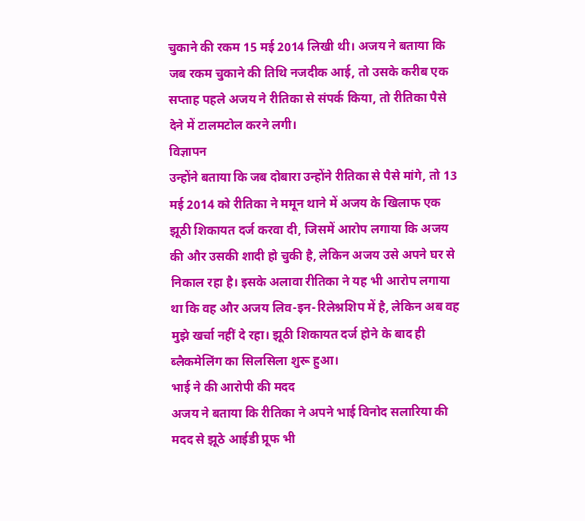चुकाने की रकम 15 मई 2014 लिखी थी। अजय ने बताया कि जब रकम चुकाने की तिथि नजदीक आई, तो उसके करीब एक सप्ताह पहले अजय ने रीतिका से संपर्क किया, तो रीतिका पैसे देने में टालमटोल करने लगी।
विज्ञापन
उन्होंने बताया कि जब दोबारा उन्होंने रीतिका से पैसे मांगे, तो 13 मई 2014 को रीतिका ने ममून थाने में अजय के खिलाफ एक झूठी शिकायत दर्ज करवा दी, जिसमें आरोप लगाया कि अजय की और उसकी शादी हो चुकी है, लेकिन अजय उसे अपने घर से निकाल रहा है। इसके अलावा रीतिका ने यह भी आरोप लगाया था कि वह और अजय लिव-इन-रिलेश्नशिप में है, लेकिन अब वह मुझे खर्चा नहीं दे रहा। झूठी शिकायत दर्ज होने के बाद ही ब्लैकमेलिंग का सिलसिला शुरू हुआ।
भाई ने की आरोपी की मदद
अजय ने बताया कि रीतिका ने अपने भाई विनोद सलारिया की मदद से झूठे आईडी प्रूफ भी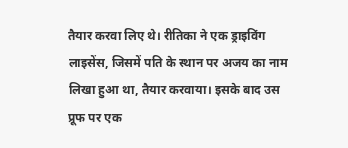तैयार करवा लिए थे। रीतिका ने एक ड्राइविंग लाइसेंस, जिसमें पति के स्थान पर अजय का नाम लिखा हुआ था, तैयार करवाया। इसके बाद उस प्रूफ पर एक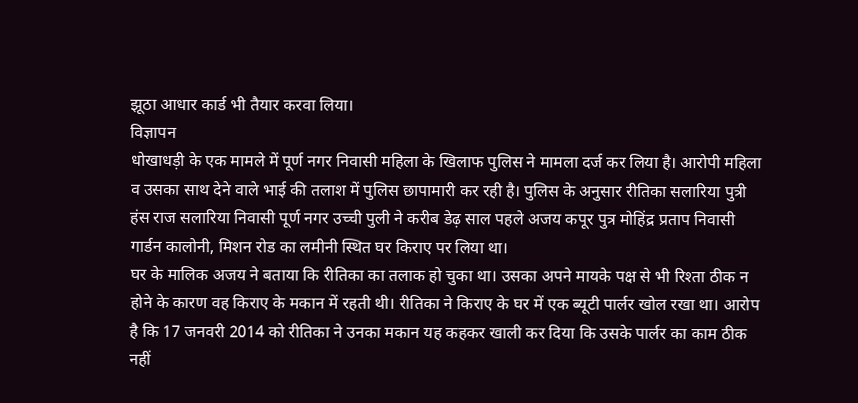झूठा आधार कार्ड भी तैयार करवा लिया।
विज्ञापन
धोखाधड़ी के एक मामले में पूर्ण नगर निवासी महिला के खिलाफ पुलिस ने मामला दर्ज कर लिया है। आरोपी महिला व उसका साथ देने वाले भाई की तलाश में पुलिस छापामारी कर रही है। पुलिस के अनुसार रीतिका सलारिया पुत्री हंस राज सलारिया निवासी पूर्ण नगर उच्ची पुली ने करीब डेढ़ साल पहले अजय कपूर पुत्र मोहिंद्र प्रताप निवासी गार्डन कालोनी, मिशन रोड का लमीनी स्थित घर किराए पर लिया था।
घर के मालिक अजय ने बताया कि रीतिका का तलाक हो चुका था। उसका अपने मायके पक्ष से भी रिश्ता ठीक न होने के कारण वह किराए के मकान में रहती थी। रीतिका ने किराए के घर में एक ब्यूटी पार्लर खोल रखा था। आरोप है कि 17 जनवरी 2014 को रीतिका ने उनका मकान यह कहकर खाली कर दिया कि उसके पार्लर का काम ठीक नहीं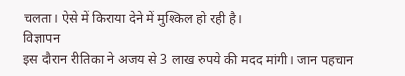चलता। ऐसे में किराया देने में मुश्किल हो रही है।
विज्ञापन
इस दौरान रीतिका ने अजय से 3 लाख रुपये की मदद मांगी। जान पहचान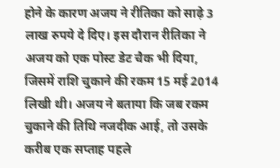होने के कारण अजय ने रीतिका को साढ़े 3 लाख रुपये दे दिए। इस दौरान रीतिका ने अजय को एक पोस्ट डेट चैक भी दिया, जिसमें राशि चुकाने की रकम 15 मई 2014 लिखी थी। अजय ने बताया कि जब रकम चुकाने की तिथि नजदीक आई, तो उसके करीब एक सप्ताह पहले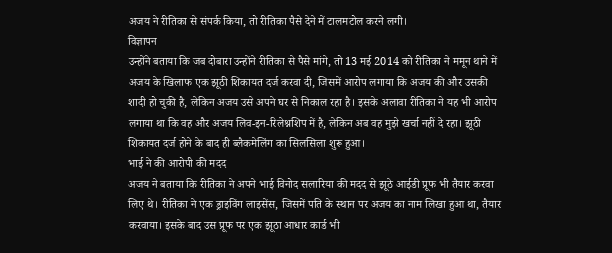अजय ने रीतिका से संपर्क किया, तो रीतिका पैसे देने में टालमटोल करने लगी।
विज्ञापन
उन्होंने बताया कि जब दोबारा उन्होंने रीतिका से पैसे मांगे, तो 13 मई 2014 को रीतिका ने ममून थाने में अजय के खिलाफ एक झूठी शिकायत दर्ज करवा दी, जिसमें आरोप लगाया कि अजय की और उसकी शादी हो चुकी है, लेकिन अजय उसे अपने घर से निकाल रहा है। इसके अलावा रीतिका ने यह भी आरोप लगाया था कि वह और अजय लिव-इन-रिलेश्नशिप में है, लेकिन अब वह मुझे खर्चा नहीं दे रहा। झूठी शिकायत दर्ज होने के बाद ही ब्लैकमेलिंग का सिलसिला शुरू हुआ।
भाई ने की आरोपी की मदद
अजय ने बताया कि रीतिका ने अपने भाई विनोद सलारिया की मदद से झूठे आईडी प्रूफ भी तैयार करवा लिए थे। रीतिका ने एक ड्राइविंग लाइसेंस, जिसमें पति के स्थान पर अजय का नाम लिखा हुआ था, तैयार करवाया। इसके बाद उस प्रूफ पर एक झूठा आधार कार्ड भी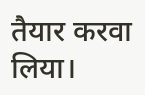तैयार करवा लिया।